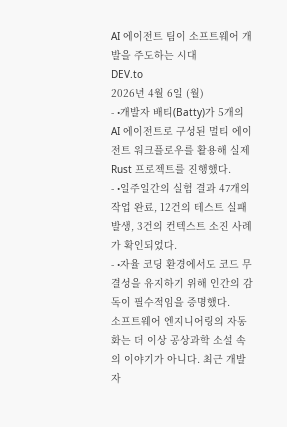AI 에이전트 팀이 소프트웨어 개발을 주도하는 시대
DEV.to
2026년 4월 6일 (월)
- •개발자 배티(Batty)가 5개의 AI 에이전트로 구성된 멀티 에이전트 워크플로우를 활용해 실제 Rust 프로젝트를 진행했다.
- •일주일간의 실험 결과 47개의 작업 완료, 12건의 테스트 실패 발생, 3건의 컨텍스트 소진 사례가 확인되었다.
- •자율 코딩 환경에서도 코드 무결성을 유지하기 위해 인간의 감독이 필수적임을 증명했다.
소프트웨어 엔지니어링의 자동화는 더 이상 공상과학 소설 속의 이야기가 아니다. 최근 개발자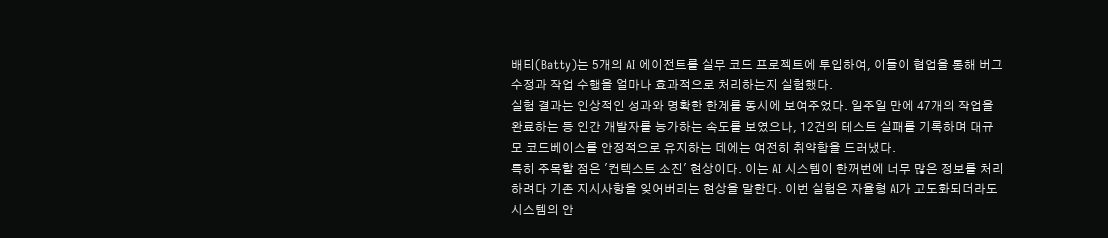배티(Batty)는 5개의 AI 에이전트를 실무 코드 프로젝트에 투입하여, 이들이 협업을 통해 버그 수정과 작업 수행을 얼마나 효과적으로 처리하는지 실험했다.
실험 결과는 인상적인 성과와 명확한 한계를 동시에 보여주었다. 일주일 만에 47개의 작업을 완료하는 등 인간 개발자를 능가하는 속도를 보였으나, 12건의 테스트 실패를 기록하며 대규모 코드베이스를 안정적으로 유지하는 데에는 여전히 취약함을 드러냈다.
특히 주목할 점은 '컨텍스트 소진' 현상이다. 이는 AI 시스템이 한꺼번에 너무 많은 정보를 처리하려다 기존 지시사항을 잊어버리는 현상을 말한다. 이번 실험은 자율형 AI가 고도화되더라도 시스템의 안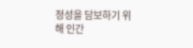정성을 담보하기 위해 인간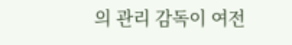의 관리 감독이 여전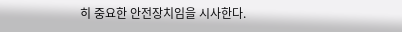히 중요한 안전장치임을 시사한다.